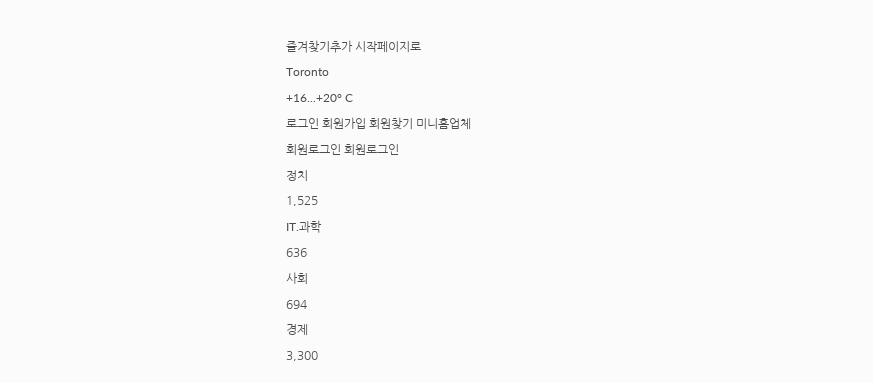즐겨찾기추가 시작페이지로
Toronto
+16...+20° C
로그인 회원가입 회원찾기 미니홈업체
회원로그인 회원로그인
정치
1,525
IT.과학
636
사회
694
경제
3,300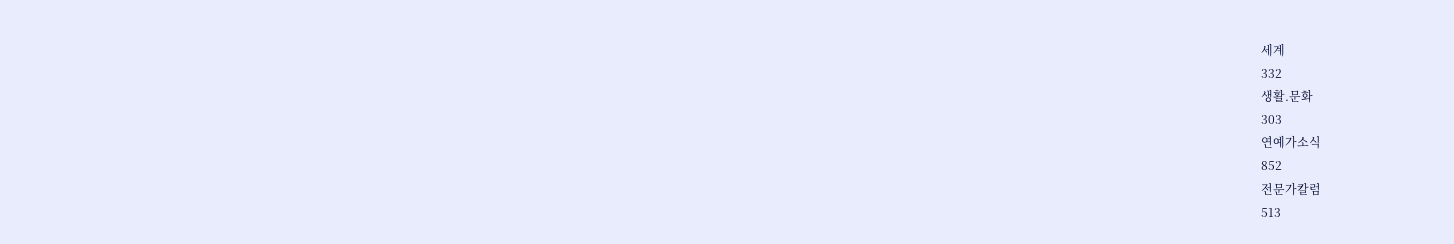세계
332
생활.문화
303
연예가소식
852
전문가칼럼
513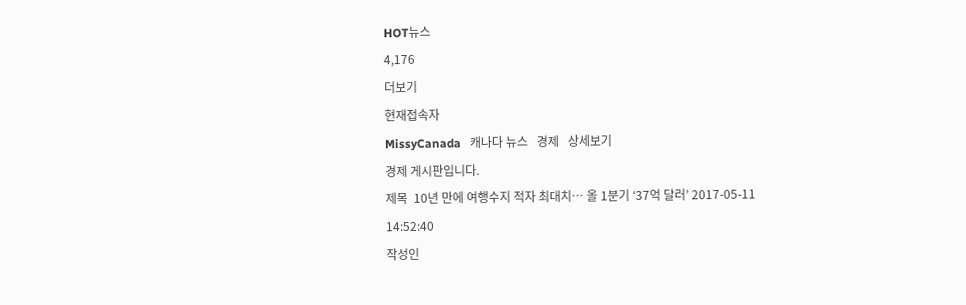HOT뉴스
4,176
더보기
현재접속자
MissyCanada   캐나다 뉴스   경제   상세보기
경제 게시판입니다.
제목  10년 만에 여행수지 적자 최대치… 올 1분기 ‘37억 달러’ 2017-05-11 14:52:40
작성인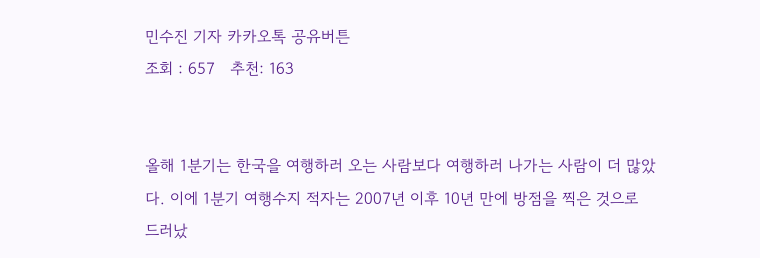민수진 기자 카카오톡 공유버튼
조회 : 657   추천: 163


올해 1분기는 한국을 여행하러 오는 사람보다 여행하러 나가는 사람이 더 많았다. 이에 1분기 여행수지 적자는 2007년 이후 10년 만에 방점을 찍은 것으로 드러났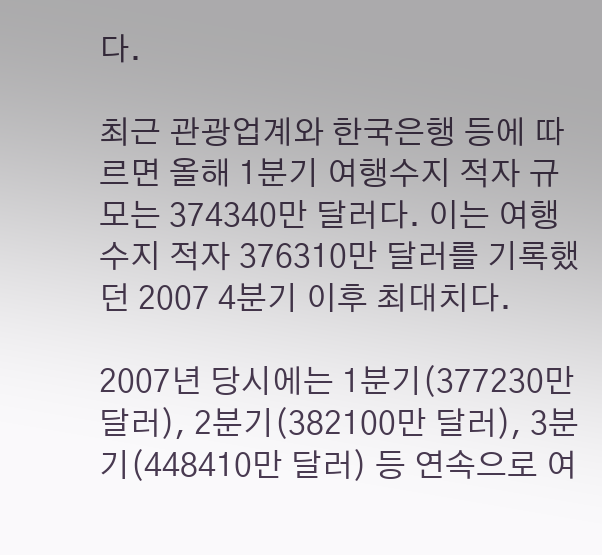다.

최근 관광업계와 한국은행 등에 따르면 올해 1분기 여행수지 적자 규모는 374340만 달러다. 이는 여행수지 적자 376310만 달러를 기록했던 2007 4분기 이후 최대치다.

2007년 당시에는 1분기(377230만 달러), 2분기(382100만 달러), 3분기(448410만 달러) 등 연속으로 여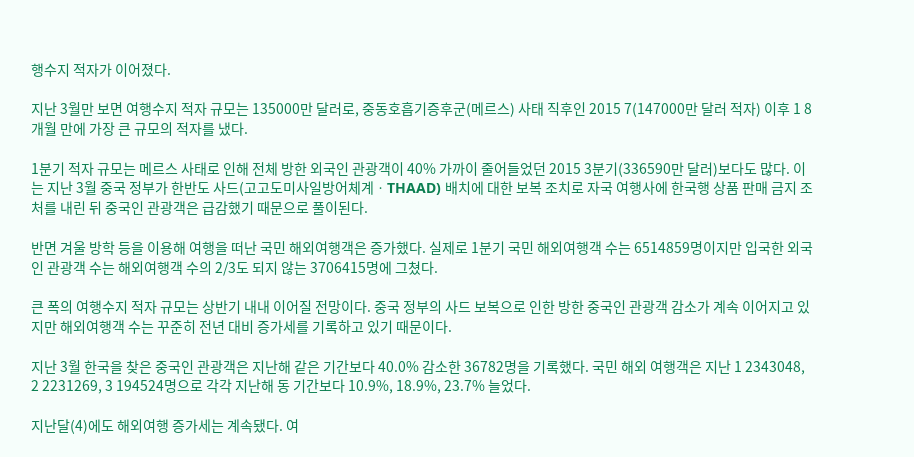행수지 적자가 이어졌다.

지난 3월만 보면 여행수지 적자 규모는 135000만 달러로, 중동호흡기증후군(메르스) 사태 직후인 2015 7(147000만 달러 적자) 이후 1 8개월 만에 가장 큰 규모의 적자를 냈다.

1분기 적자 규모는 메르스 사태로 인해 전체 방한 외국인 관광객이 40% 가까이 줄어들었던 2015 3분기(336590만 달러)보다도 많다. 이는 지난 3월 중국 정부가 한반도 사드(고고도미사일방어체계ㆍTHAAD) 배치에 대한 보복 조치로 자국 여행사에 한국행 상품 판매 금지 조처를 내린 뒤 중국인 관광객은 급감했기 때문으로 풀이된다.

반면 겨울 방학 등을 이용해 여행을 떠난 국민 해외여행객은 증가했다. 실제로 1분기 국민 해외여행객 수는 6514859명이지만 입국한 외국인 관광객 수는 해외여행객 수의 2/3도 되지 않는 3706415명에 그쳤다.

큰 폭의 여행수지 적자 규모는 상반기 내내 이어질 전망이다. 중국 정부의 사드 보복으로 인한 방한 중국인 관광객 감소가 계속 이어지고 있지만 해외여행객 수는 꾸준히 전년 대비 증가세를 기록하고 있기 때문이다.

지난 3월 한국을 찾은 중국인 관광객은 지난해 같은 기간보다 40.0% 감소한 36782명을 기록했다. 국민 해외 여행객은 지난 1 2343048, 2 2231269, 3 194524명으로 각각 지난해 동 기간보다 10.9%, 18.9%, 23.7% 늘었다.

지난달(4)에도 해외여행 증가세는 계속됐다. 여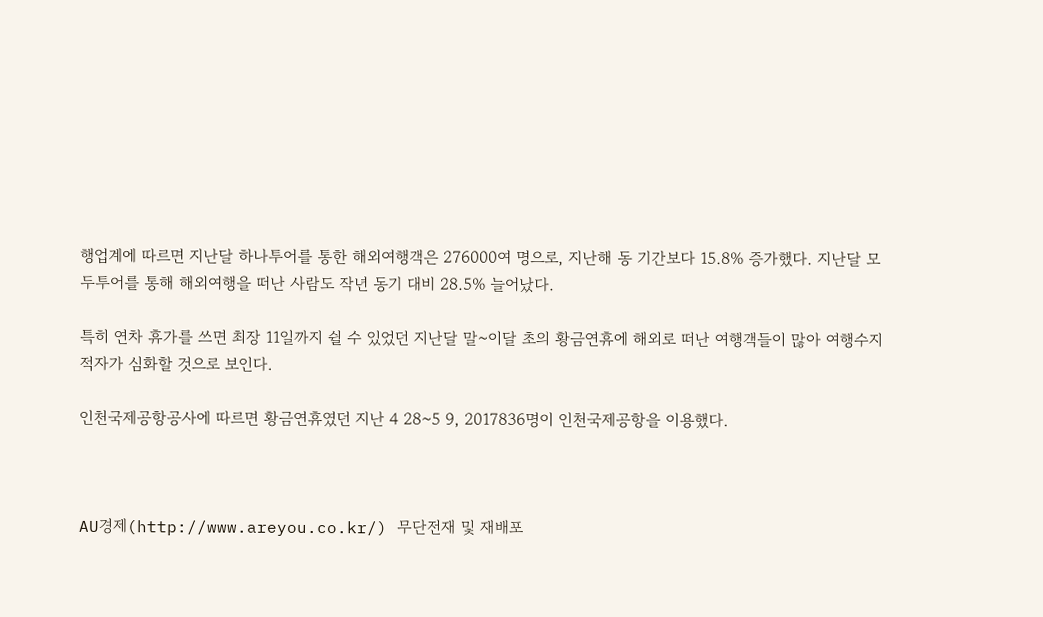행업계에 따르면 지난달 하나투어를 통한 해외여행객은 276000여 명으로, 지난해 동 기간보다 15.8% 증가했다. 지난달 모두투어를 통해 해외여행을 떠난 사람도 작년 동기 대비 28.5% 늘어났다.

특히 연차 휴가를 쓰면 최장 11일까지 쉴 수 있었던 지난달 말~이달 초의 황금연휴에 해외로 떠난 여행객들이 많아 여행수지 적자가 심화할 것으로 보인다.

인천국제공항공사에 따르면 황금연휴였던 지난 4 28~5 9, 2017836명이 인천국제공항을 이용했다.



AU경제(http://www.areyou.co.kr/) 무단전재 및 재배포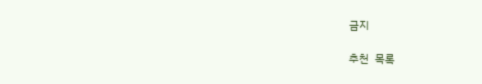금지

추천  목록